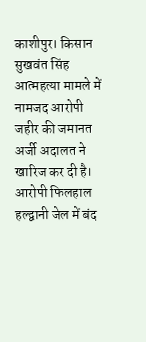काशीपुर। किसान सुखवंत सिंह आत्महत्या मामले में नामजद आरोपी जहीर की जमानत अर्जी अदालत ने खारिज कर दी है। आरोपी फिलहाल हल्द्वानी जेल में बंद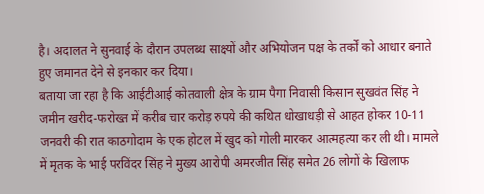है। अदालत ने सुनवाई के दौरान उपलब्ध साक्ष्यों और अभियोजन पक्ष के तर्कों को आधार बनाते हुए जमानत देने से इनकार कर दिया।
बताया जा रहा है कि आईटीआई कोतवाली क्षेत्र के ग्राम पैगा निवासी किसान सुखवंत सिंह ने जमीन खरीद-फरोख्त में करीब चार करोड़ रुपये की कथित धोखाधड़ी से आहत होकर 10-11 जनवरी की रात काठगोदाम के एक होटल में खुद को गोली मारकर आत्महत्या कर ली थी। मामले में मृतक के भाई परविंदर सिंह ने मुख्य आरोपी अमरजीत सिंह समेत 26 लोगों के खिलाफ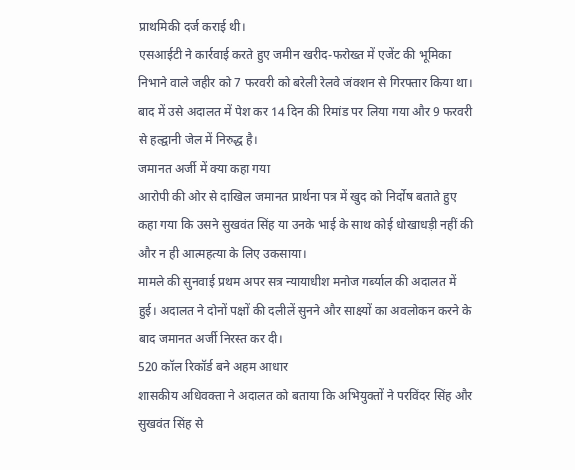प्राथमिकी दर्ज कराई थी।
एसआईटी ने कार्रवाई करते हुए जमीन खरीद-फरोख्त में एजेंट की भूमिका निभाने वाले जहीर को 7 फरवरी को बरेली रेलवे जंक्शन से गिरफ्तार किया था। बाद में उसे अदालत में पेश कर 14 दिन की रिमांड पर लिया गया और 9 फरवरी से हल्द्वानी जेल में निरुद्ध है।
जमानत अर्जी में क्या कहा गया
आरोपी की ओर से दाखिल जमानत प्रार्थना पत्र में खुद को निर्दोष बताते हुए कहा गया कि उसने सुखवंत सिंह या उनके भाई के साथ कोई धोखाधड़ी नहीं की और न ही आत्महत्या के लिए उकसाया।
मामले की सुनवाई प्रथम अपर सत्र न्यायाधीश मनोज गर्ब्याल की अदालत में हुई। अदालत ने दोनों पक्षों की दलीलें सुनने और साक्ष्यों का अवलोकन करने के बाद जमानत अर्जी निरस्त कर दी।
520 कॉल रिकॉर्ड बने अहम आधार
शासकीय अधिवक्ता ने अदालत को बताया कि अभियुक्तों ने परविंदर सिंह और सुखवंत सिंह से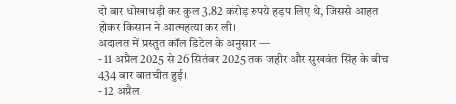दो बार धोखाधड़ी कर कुल 3.82 करोड़ रुपये हड़प लिए थे, जिससे आहत होकर किसान ने आत्महत्या कर ली।
अदालत में प्रस्तुत कॉल डिटेल के अनुसार —
- 11 अप्रैल 2025 से 26 सितंबर 2025 तक जहीर और सुखवंत सिंह के बीच 434 बार बातचीत हुई।
- 12 अप्रैल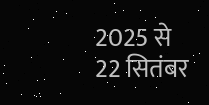2025 से 22 सितंबर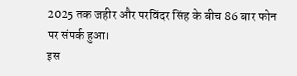2025 तक जहीर और परविंदर सिंह के बीच 86 बार फोन पर संपर्क हुआ।
इस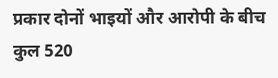प्रकार दोनों भाइयों और आरोपी के बीच कुल 520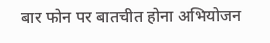बार फोन पर बातचीत होना अभियोजन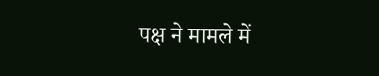पक्ष ने मामले में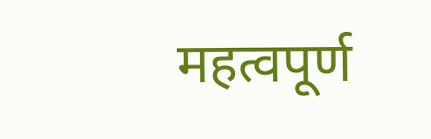महत्वपूर्ण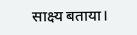साक्ष्य बताया।